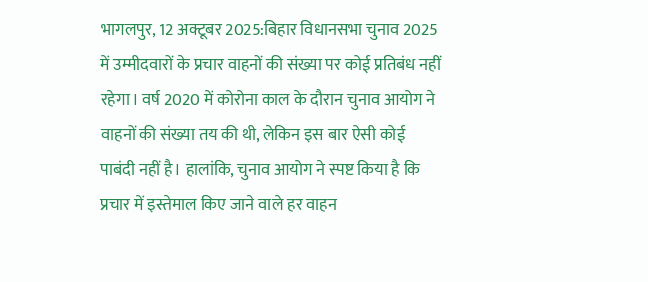भागलपुर, 12 अक्टूबर 2025:बिहार विधानसभा चुनाव 2025 में उम्मीदवारों के प्रचार वाहनों की संख्या पर कोई प्रतिबंध नहीं रहेगा। वर्ष 2020 में कोरोना काल के दौरान चुनाव आयोग ने वाहनों की संख्या तय की थी, लेकिन इस बार ऐसी कोई पाबंदी नहीं है। हालांकि, चुनाव आयोग ने स्पष्ट किया है कि प्रचार में इस्तेमाल किए जाने वाले हर वाहन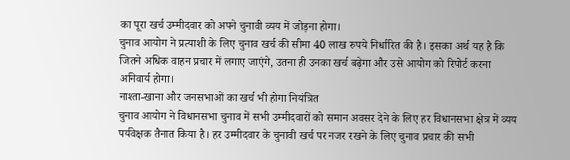का पूरा खर्च उम्मीदवार को अपने चुनावी व्यय में जोड़ना होगा।
चुनाव आयोग ने प्रत्याशी के लिए चुनाव खर्च की सीमा 40 लाख रुपये निर्धारित की है। इसका अर्थ यह है कि जितने अधिक वाहन प्रचार में लगाए जाएंगे, उतना ही उनका खर्च बढ़ेगा और उसे आयोग को रिपोर्ट करना अनिवार्य होगा।
नाश्ता-खाना और जनसभाओं का खर्च भी होगा नियंत्रित
चुनाव आयोग ने विधानसभा चुनाव में सभी उम्मीदवारों को समान अवसर देने के लिए हर विधानसभा क्षेत्र में व्यय पर्यवेक्षक तैनात किया है। हर उम्मीदवार के चुनावी खर्च पर नजर रखने के लिए चुनाव प्रचार की सभी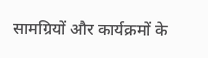सामग्रियों और कार्यक्रमों के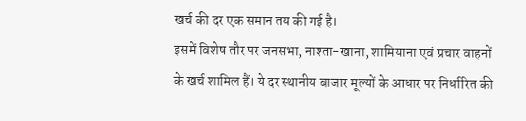खर्च की दर एक समान तय की गई है।
इसमें विशेष तौर पर जनसभा, नाश्ता-खाना, शामियाना एवं प्रचार वाहनों के खर्च शामिल हैं। ये दर स्थानीय बाजार मूल्यों के आधार पर निर्धारित की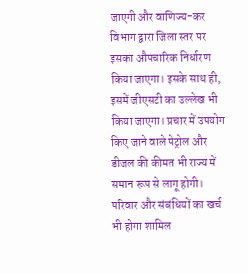जाएगी और वाणिज्य-कर विभाग द्वारा जिला स्तर पर इसका औपचारिक निर्धारण किया जाएगा। इसके साथ ही, इसमें जीएसटी का उल्लेख भी किया जाएगा। प्रचार में उपयोग किए जाने वाले पेट्रोल और डीजल की कीमत भी राज्य में समान रूप से लागू होगी।
परिवार और संबंधियों का खर्च भी होगा शामिल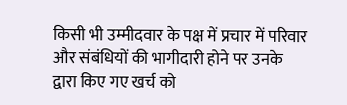किसी भी उम्मीदवार के पक्ष में प्रचार में परिवार और संबंधियों की भागीदारी होने पर उनके द्वारा किए गए खर्च को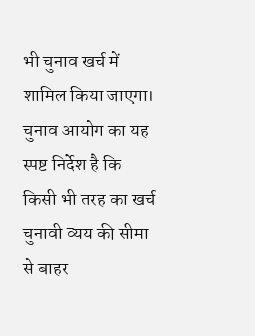भी चुनाव खर्च में शामिल किया जाएगा। चुनाव आयोग का यह स्पष्ट निर्देश है कि किसी भी तरह का खर्च चुनावी व्यय की सीमा से बाहर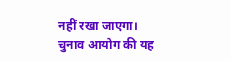नहीं रखा जाएगा।
चुनाव आयोग की यह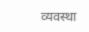व्यवस्था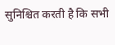सुनिश्चित करती है कि सभी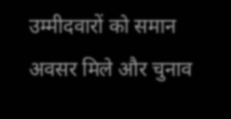उम्मीदवारों को समान अवसर मिले और चुनाव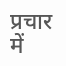प्रचार में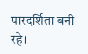पारदर्शिता बनी रहे।